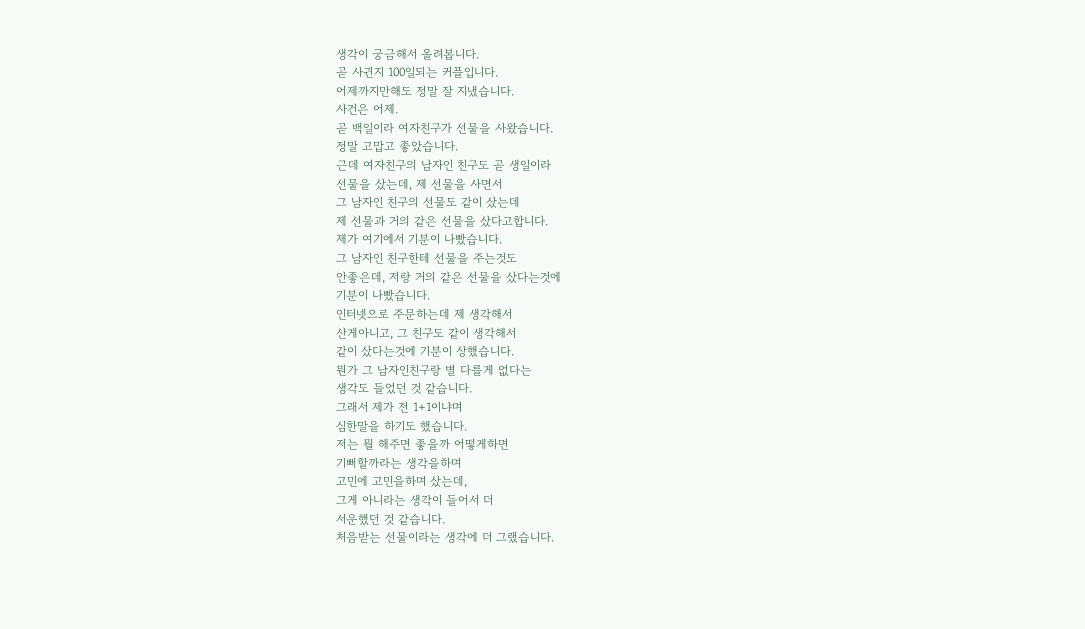생각이 궁금해서 올려봅니다.
곧 사귄지 100일되는 커플입니다.
어제까지만해도 정말 잘 지냈습니다.
사건은 어제.
곧 백일이라 여자친구가 선물을 사왔습니다.
정말 고맙고 좋았습니다.
근데 여자친구의 남자인 친구도 곧 생일이라
선물을 샀는데, 제 선물을 사면서
그 남자인 친구의 선물도 같이 샀는데
제 선물과 거의 같은 선물을 샀다고합니다.
제가 여기에서 기분이 나빴습니다.
그 남자인 친구한테 선물을 주는것도
안좋은데, 저랑 거의 같은 선물을 샀다는것에
기분이 나빴습니다.
인터넷으로 주문하는데 제 생각해서
산게아니고, 그 친구도 같이 생각해서
같이 샀다는것에 기분이 상했습니다.
뭔가 그 남자인친구랑 별 다를게 없다는
생각도 들었던 것 같습니다.
그래서 제가 전 1+1이냐며
심한말을 하기도 했습니다.
저는 뭘 해주면 좋을까 어떻게하면
기뻐할까라는 생각을하며
고민에 고민을하며 샀는데,
그게 아니라는 생각이 들어서 더
서운했던 것 같습니다.
처음받는 선물이라는 생각에 더 그랬습니다.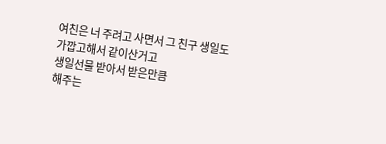여친은 너 주려고 사면서 그 친구 생일도
가깝고해서 같이산거고
생일선물 받아서 받은만큼
해주는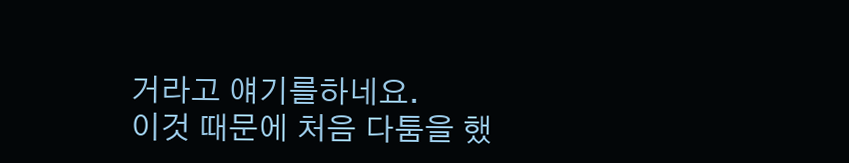거라고 얘기를하네요.
이것 때문에 처음 다툼을 했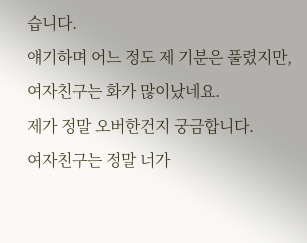습니다.
얘기하며 어느 정도 제 기분은 풀렸지만,
여자친구는 화가 많이났네요.
제가 정말 오버한건지 궁금합니다.
여자친구는 정말 너가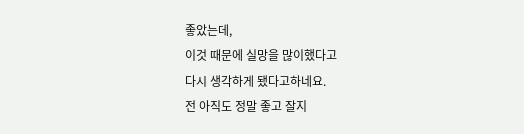좋았는데,
이것 때문에 실망을 많이했다고
다시 생각하게 됐다고하네요.
전 아직도 정말 좋고 잘지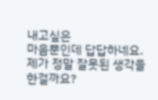내고싶은
마음뿐인데 답답하네요.
제가 정말 잘못된 생각을 한걸까요?